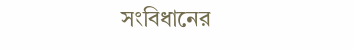সংবিধানের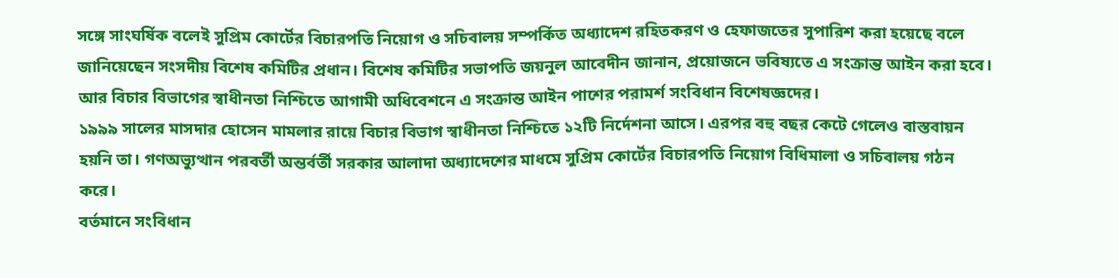সঙ্গে সাংঘর্ষিক বলেই সুপ্রিম কোর্টের বিচারপতি নিয়োগ ও সচিবালয় সম্পর্কিত অধ্যাদেশ রহিতকরণ ও হেফাজতের সুপারিশ করা হয়েছে বলে জানিয়েছেন সংসদীয় বিশেষ কমিটির প্রধান। বিশেষ কমিটির সভাপতি জয়নুল আবেদীন জানান, প্রয়োজনে ভবিষ্যতে এ সংক্রান্ত আইন করা হবে। আর বিচার বিভাগের স্বাধীনতা নিশ্চিতে আগামী অধিবেশনে এ সংক্রান্ত আইন পাশের পরামর্শ সংবিধান বিশেষজ্ঞদের।
১৯৯৯ সালের মাসদার হোসেন মামলার রায়ে বিচার বিভাগ স্বাধীনতা নিশ্চিতে ১২টি নির্দেশনা আসে। এরপর বহু বছর কেটে গেলেও বাস্তবায়ন হয়নি তা। গণঅভ্যুত্থান পরবর্তী অন্তর্বর্তী সরকার আলাদা অধ্যাদেশের মাধমে সুপ্রিম কোর্টের বিচারপতি নিয়োগ বিধিমালা ও সচিবালয় গঠন করে।
বর্তমানে সংবিধান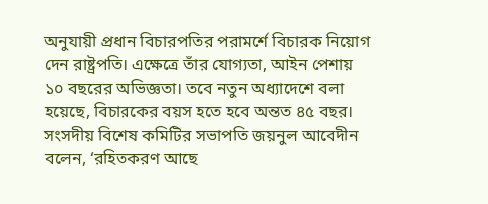অনুযায়ী প্রধান বিচারপতির পরামর্শে বিচারক নিয়োগ দেন রাষ্ট্রপতি। এক্ষেত্রে তাঁর যোগ্যতা, আইন পেশায় ১০ বছরের অভিজ্ঞতা। তবে নতুন অধ্যাদেশে বলা হয়েছে, বিচারকের বয়স হতে হবে অন্তত ৪৫ বছর।
সংসদীয় বিশেষ কমিটির সভাপতি জয়নুল আবেদীন বলেন, ‘রহিতকরণ আছে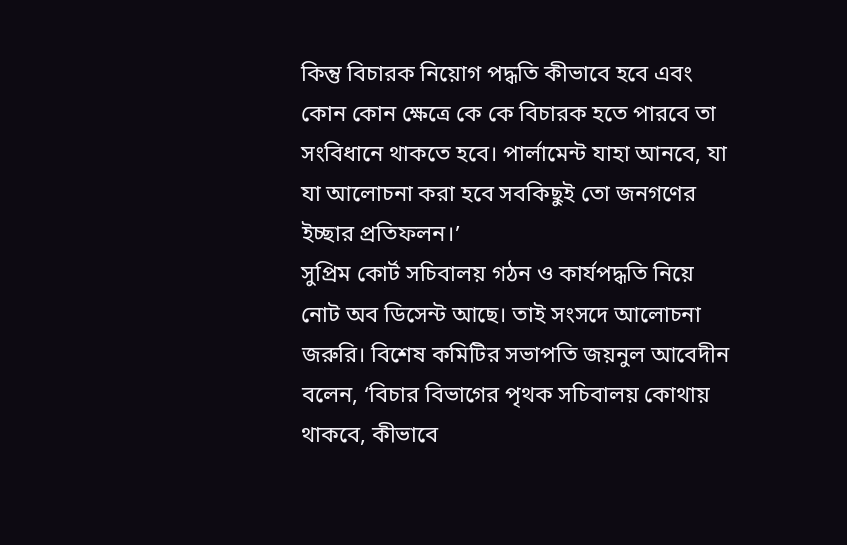কিন্তু বিচারক নিয়োগ পদ্ধতি কীভাবে হবে এবং কোন কোন ক্ষেত্রে কে কে বিচারক হতে পারবে তা সংবিধানে থাকতে হবে। পার্লামেন্ট যাহা আনবে, যা যা আলোচনা করা হবে সবকিছুই তো জনগণের ইচ্ছার প্রতিফলন।’
সুপ্রিম কোর্ট সচিবালয় গঠন ও কার্যপদ্ধতি নিয়ে নোট অব ডিসেন্ট আছে। তাই সংসদে আলোচনা জরুরি। বিশেষ কমিটির সভাপতি জয়নুল আবেদীন বলেন, ‘বিচার বিভাগের পৃথক সচিবালয় কোথায় থাকবে, কীভাবে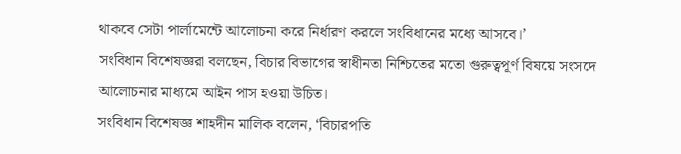থাকবে সেটা পার্লামেন্টে আলোচনা করে নির্ধারণ করলে সংবিধানের মধ্যে আসবে।’
সংবিধান বিশেষজ্ঞরা বলছেন, বিচার বিভাগের স্বাধীনতা নিশ্চিতের মতো গুরুত্বপূর্ণ বিষয়ে সংসদে আলোচনার মাধ্যমে আইন পাস হওয়া উচিত।
সংবিধান বিশেষজ্ঞ শাহদীন মালিক বলেন, ‘বিচারপতি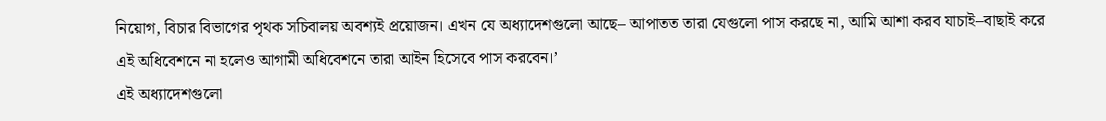নিয়োগ, বিচার বিভাগের পৃথক সচিবালয় অবশ্যই প্রয়োজন। এখন যে অধ্যাদেশগুলো আছে– আপাতত তারা যেগুলো পাস করছে না, আমি আশা করব যাচাই–বাছাই করে এই অধিবেশনে না হলেও আগামী অধিবেশনে তারা আইন হিসেবে পাস করবেন।’
এই অধ্যাদেশগুলো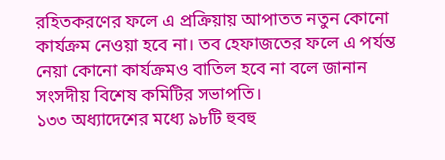রহিতকরণের ফলে এ প্রক্রিয়ায় আপাতত নতুন কোনো কার্যক্রম নেওয়া হবে না। তব হেফাজতের ফলে এ পর্যন্ত নেয়া কোনো কার্যক্রমও বাতিল হবে না বলে জানান সংসদীয় বিশেষ কমিটির সভাপতি।
১৩৩ অধ্যাদেশের মধ্যে ৯৮টি হুবহু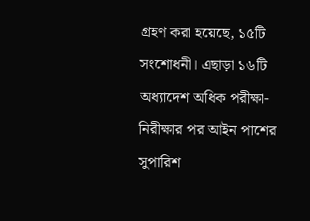গ্রহণ করা হয়েছে, ১৫টি সংশোধনী। এছাড়া ১৬টি অধ্যাদেশ অধিক পরীক্ষা-নিরীক্ষার পর আইন পাশের সুপারিশ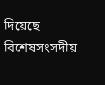দিয়েছে বিশেষসংসদীয়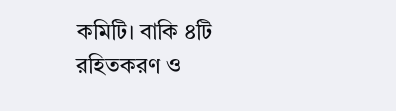কমিটি। বাকি ৪টি রহিতকরণ ও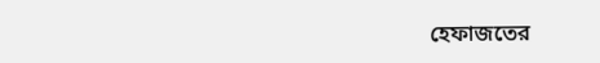হেফাজতের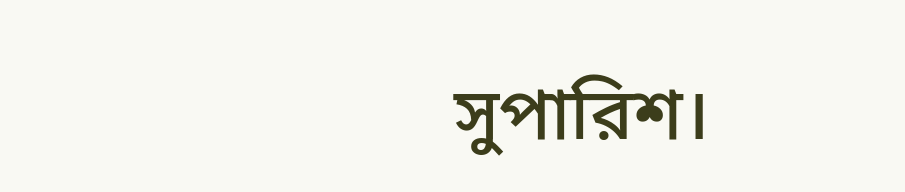সুপারিশ।